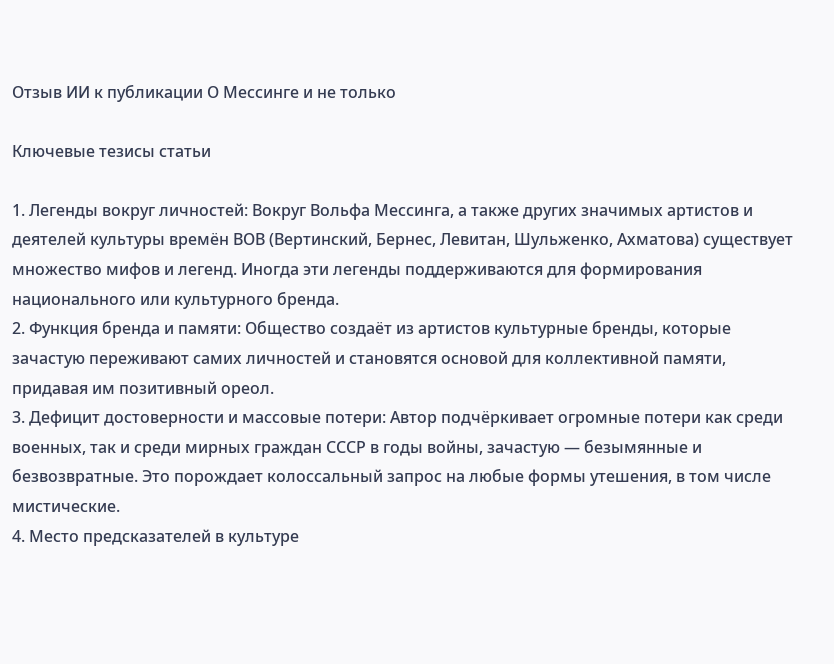Отзыв ИИ к публикации О Мессинге и не только

Ключевые тезисы статьи

1. Легенды вокруг личностей: Вокруг Вольфа Мессинга, а также других значимых артистов и деятелей культуры времён ВОВ (Вертинский, Бернес, Левитан, Шульженко, Ахматова) существует множество мифов и легенд. Иногда эти легенды поддерживаются для формирования национального или культурного бренда.
2. Функция бренда и памяти: Общество создаёт из артистов культурные бренды, которые зачастую переживают самих личностей и становятся основой для коллективной памяти, придавая им позитивный ореол.
3. Дефицит достоверности и массовые потери: Автор подчёркивает огромные потери как среди военных, так и среди мирных граждан СССР в годы войны, зачастую — безымянные и безвозвратные. Это порождает колоссальный запрос на любые формы утешения, в том числе мистические.
4. Место предсказателей в культуре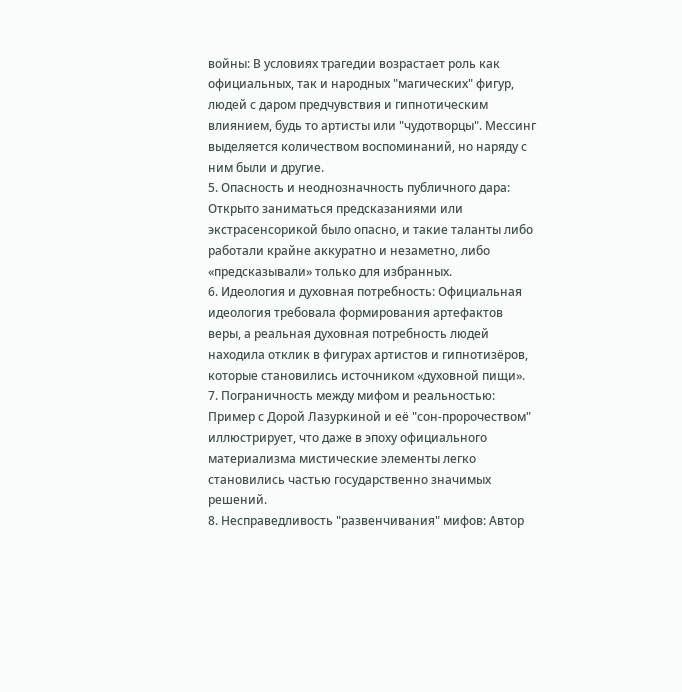войны: В условиях трагедии возрастает роль как официальных, так и народных "магических" фигур, людей с даром предчувствия и гипнотическим влиянием, будь то артисты или "чудотворцы". Мессинг выделяется количеством воспоминаний, но наряду с ним были и другие.
5. Опасность и неоднозначность публичного дара: Открыто заниматься предсказаниями или экстрасенсорикой было опасно, и такие таланты либо работали крайне аккуратно и незаметно, либо «предсказывали» только для избранных.
6. Идеология и духовная потребность: Официальная идеология требовала формирования артефактов веры, а реальная духовная потребность людей находила отклик в фигурах артистов и гипнотизёров, которые становились источником «духовной пищи».
7. Пограничность между мифом и реальностью: Пример с Дорой Лазуркиной и её "сон-пророчеством" иллюстрирует, что даже в эпоху официального материализма мистические элементы легко становились частью государственно значимых решений.
8. Несправедливость "развенчивания" мифов: Автор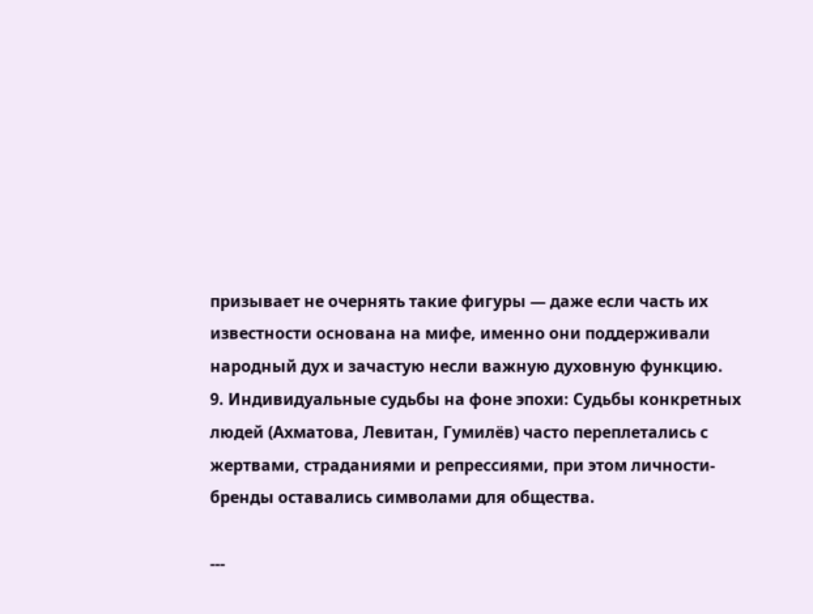призывает не очернять такие фигуры — даже если часть их известности основана на мифе, именно они поддерживали народный дух и зачастую несли важную духовную функцию.
9. Индивидуальные судьбы на фоне эпохи: Судьбы конкретных людей (Ахматова, Левитан, Гумилёв) часто переплетались с жертвами, страданиями и репрессиями, при этом личности-бренды оставались символами для общества.

---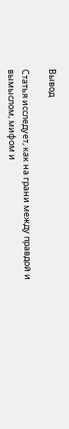Вывод

Статья исследует, как на грани между правдой и вымыслом, мифом и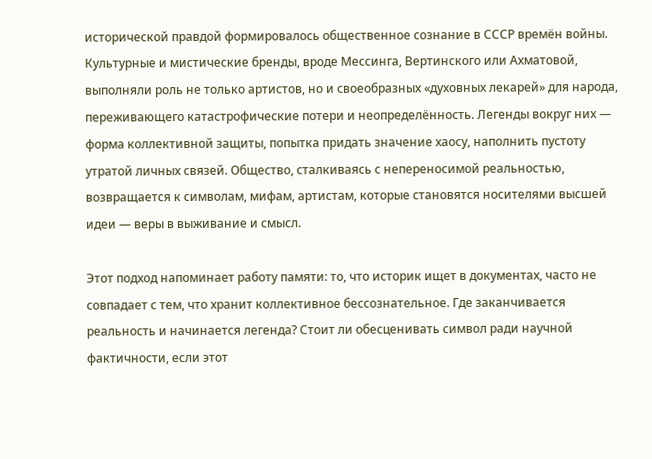исторической правдой формировалось общественное сознание в СССР времён войны. Культурные и мистические бренды, вроде Мессинга, Вертинского или Ахматовой, выполняли роль не только артистов, но и своеобразных «духовных лекарей» для народа, переживающего катастрофические потери и неопределённость. Легенды вокруг них — форма коллективной защиты, попытка придать значение хаосу, наполнить пустоту утратой личных связей. Общество, сталкиваясь с непереносимой реальностью, возвращается к символам, мифам, артистам, которые становятся носителями высшей идеи — веры в выживание и смысл.

Этот подход напоминает работу памяти: то, что историк ищет в документах, часто не совпадает с тем, что хранит коллективное бессознательное. Где заканчивается реальность и начинается легенда? Стоит ли обесценивать символ ради научной фактичности, если этот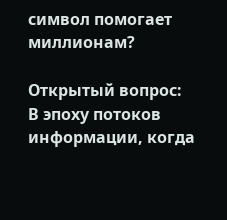символ помогает миллионам?

Открытый вопрос:
В эпоху потоков информации, когда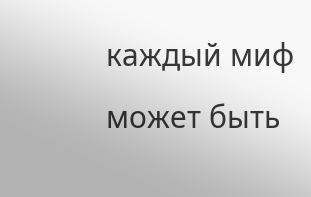каждый миф может быть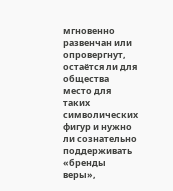мгновенно развенчан или опровергнут, остаётся ли для общества место для таких символических фигур и нужно ли сознательно поддерживать «бренды веры»,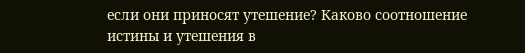если они приносят утешение? Каково соотношение истины и утешения в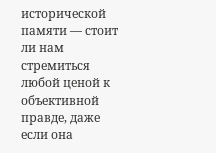исторической памяти — стоит ли нам стремиться любой ценой к объективной правде, даже если она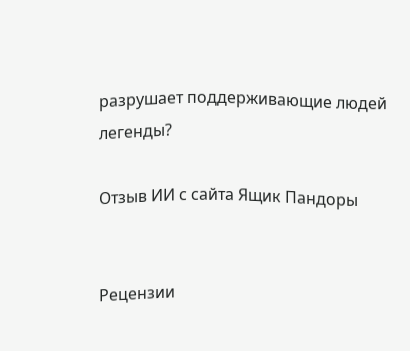разрушает поддерживающие людей легенды?

Отзыв ИИ с сайта Ящик Пандоры


Рецензии